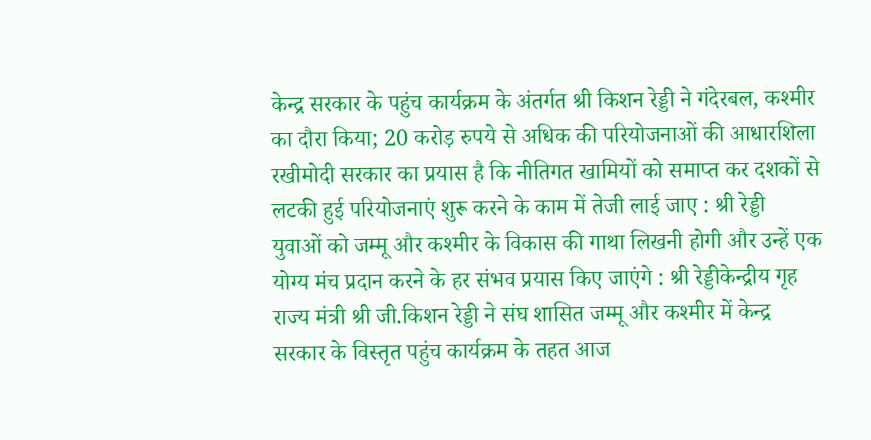केन्द्र सरकार के पहुंच कार्यक्रम के अंतर्गत श्री किशन रेड्डी ने गंदेरबल, कश्मीर का दौरा किया; 20 करोड़ रुपये से अधिक की परियोजनाओं की आधारशिला रखीमोदी सरकार का प्रयास है कि नीतिगत खामियों को समाप्त कर दशकों से लटकी हुई परियोजनाएं शुरू करने के काम में तेजी लाई जाए : श्री रेड्डी
युवाओं को जम्मू और कश्मीर के विकास की गाथा लिखनी होगी और उन्हें एक योग्य मंच प्रदान करने के हर संभव प्रयास किए जाएंगे : श्री रेड्डीकेन्द्रीय गृह राज्य मंत्री श्री जी.किशन रेड्डी ने संघ शासित जम्मू और कश्मीर में केन्द्र सरकार के विस्तृत पहुंच कार्यक्रम के तहत आज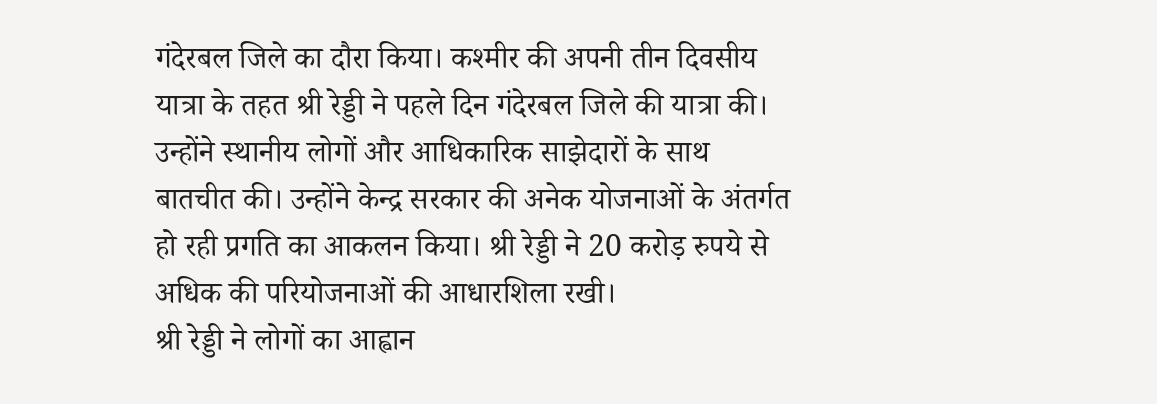गंदेरबल जिले का दौरा किया। कश्मीर की अपनी तीन दिवसीय यात्रा के तहत श्री रेड्डी ने पहले दिन गंदेरबल जिले की यात्रा की। उन्होंने स्थानीय लोगों और आधिकारिक साझेदारों के साथ बातचीत की। उन्होंने केन्द्र सरकार की अनेक योजनाओं के अंतर्गत हो रही प्रगति का आकलन किया। श्री रेड्डी ने 20 करोड़ रुपये से अधिक की परियोजनाओं की आधारशिला रखी।
श्री रेड्डी ने लोगों का आह्वान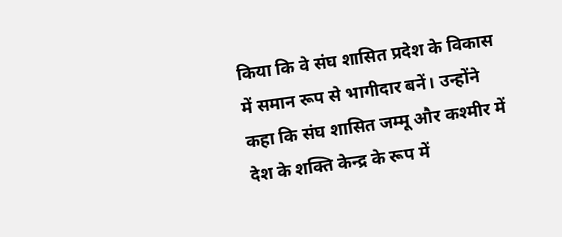किया कि वे संघ शासित प्रदेश के विकास में समान रूप से भागीदार बनें। उन्होंने कहा कि संघ शासित जम्मू और कश्मीर में देश के शक्ति केन्द्र के रूप में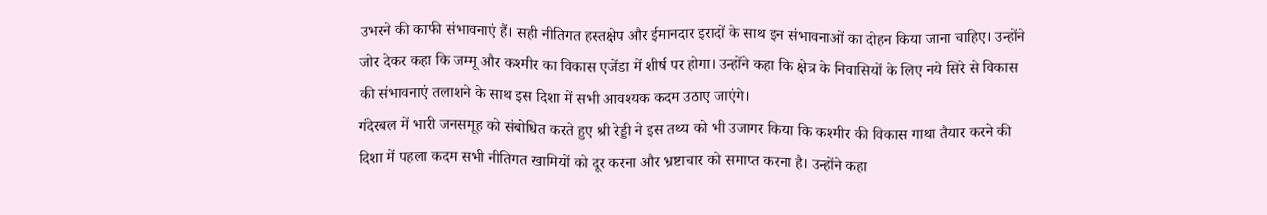उभरने की काफी संभावनाएं हैं। सही नीतिगत हस्तक्षेप और ईमानदार इरादों के साथ इन संभावनाओं का दोहन किया जाना चाहिए। उन्होंने जोर देकर कहा कि जम्मू और कश्मीर का विकास एजेंडा में शीर्ष पर होगा। उन्होंने कहा कि क्षेत्र के निवासियों के लिए नये सिरे से विकास की संभावनाएं तलाशने के साथ इस दिशा में सभी आवश्यक कदम उठाए जाएंगे।
गंदेरबल में भारी जनसमूह को संबोधित करते हुए श्री रेड्डी ने इस तथ्य को भी उजागर किया कि कश्मीर की विकास गाथा तैयार करने की दिशा में पहला कदम सभी नीतिगत खामियों को दूर करना और भ्रष्टाचार को समाप्त करना है। उन्होंने कहा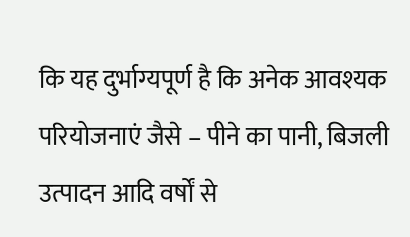कि यह दुर्भाग्यपूर्ण है कि अनेक आवश्यक परियोजनाएं जैसे – पीने का पानी, बिजली उत्पादन आदि वर्षों से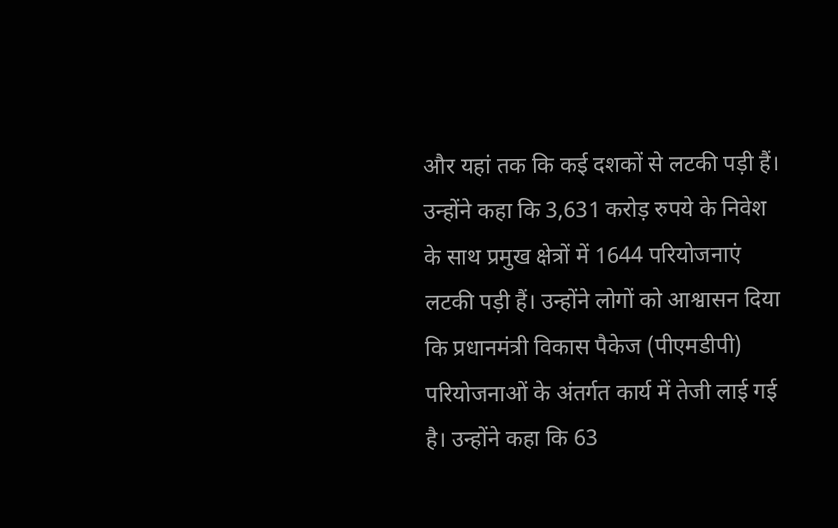और यहां तक कि कई दशकों से लटकी पड़ी हैं।
उन्होंने कहा कि 3,631 करोड़ रुपये के निवेश के साथ प्रमुख क्षेत्रों में 1644 परियोजनाएं लटकी पड़ी हैं। उन्होंने लोगों को आश्वासन दिया कि प्रधानमंत्री विकास पैकेज (पीएमडीपी) परियोजनाओं के अंतर्गत कार्य में तेजी लाई गई है। उन्होंने कहा कि 63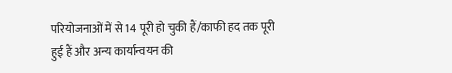परियोजनाओं में से 14 पूरी हो चुकी हैं/काफी हद तक पूरी हुई हैं और अन्य कार्यान्वयन की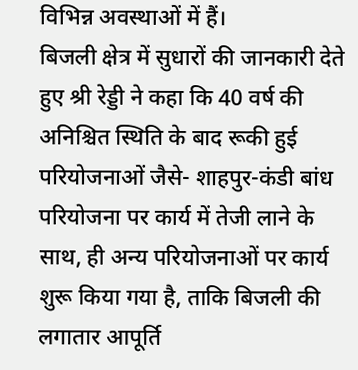विभिन्न अवस्थाओं में हैं।
बिजली क्षेत्र में सुधारों की जानकारी देते हुए श्री रेड्डी ने कहा कि 40 वर्ष की अनिश्चित स्थिति के बाद रूकी हुई परियोजनाओं जैसे- शाहपुर-कंडी बांध परियोजना पर कार्य में तेजी लाने के साथ, ही अन्य परियोजनाओं पर कार्य शुरू किया गया है, ताकि बिजली की लगातार आपूर्ति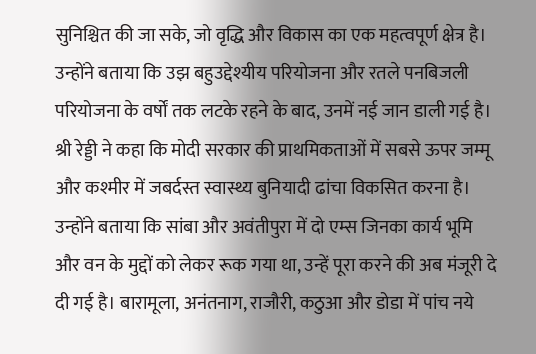सुनिश्चित की जा सके, जो वृद्धि और विकास का एक महत्वपूर्ण क्षेत्र है। उन्होंने बताया कि उझ बहुउद्देश्यीय परियोजना और रतले पनबिजली परियोजना के वर्षों तक लटके रहने के बाद, उनमें नई जान डाली गई है।
श्री रेड्डी ने कहा कि मोदी सरकार की प्राथमिकताओं में सबसे ऊपर जम्मू और कश्मीर में जबर्दस्त स्वास्थ्य बुनियादी ढांचा विकसित करना है। उन्होंने बताया कि सांबा और अवंतीपुरा में दो एम्स जिनका कार्य भूमि और वन के मुद्दों को लेकर रूक गया था, उन्हें पूरा करने की अब मंजूरी दे दी गई है। बारामूला, अनंतनाग, राजौरी, कठुआ और डोडा में पांच नये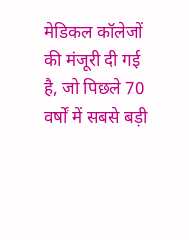मेडिकल कॉलेजों की मंजूरी दी गई है, जो पिछले 70 वर्षों में सबसे बड़ी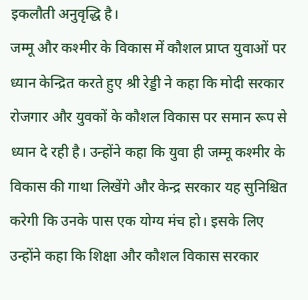इकलौती अनुवृद्धि है।
जम्मू और कश्मीर के विकास में कौशल प्राप्त युवाओं पर ध्यान केन्द्रित करते हुए श्री रेड्डी ने कहा कि मोदी सरकार रोजगार और युवकों के कौशल विकास पर समान रूप से ध्यान दे रही है। उन्होंने कहा कि युवा ही जम्मू कश्मीर के विकास की गाथा लिखेंगे और केन्द्र सरकार यह सुनिश्चित करेगी कि उनके पास एक योग्य मंच हो। इसके लिए उन्होंने कहा कि शिक्षा और कौशल विकास सरकार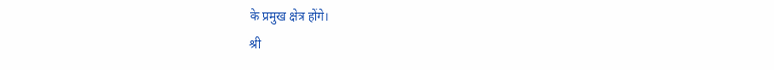के प्रमुख क्षेत्र होंगे।
श्री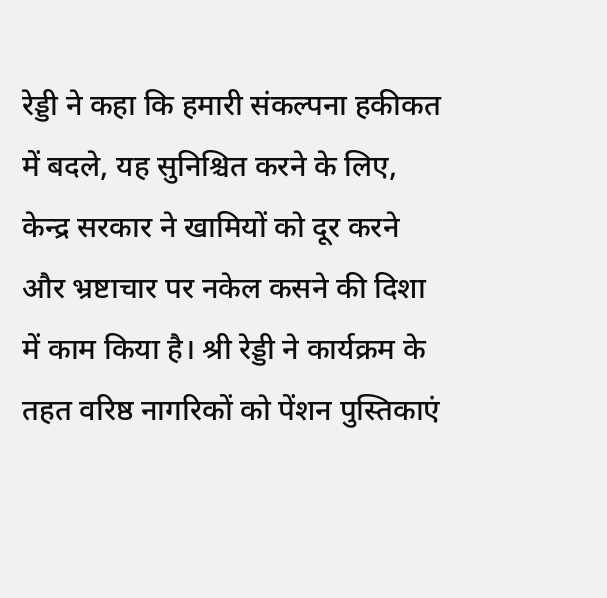रेड्डी ने कहा कि हमारी संकल्पना हकीकत में बदले, यह सुनिश्चित करने के लिए, केन्द्र सरकार ने खामियों को दूर करने और भ्रष्टाचार पर नकेल कसने की दिशा में काम किया है। श्री रेड्डी ने कार्यक्रम के तहत वरिष्ठ नागरिकों को पेंशन पुस्तिकाएं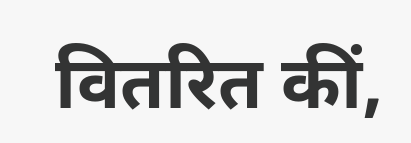वितरित कीं,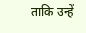ताकि उन्हें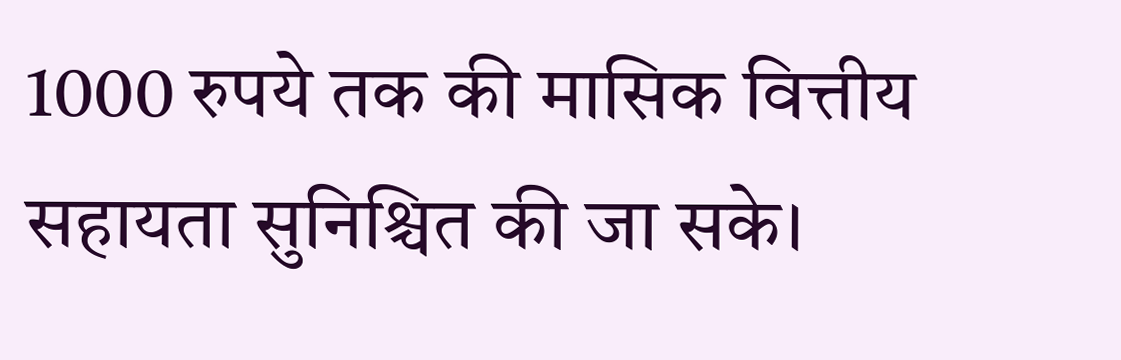1000 रुपये तक की मासिक वित्तीय सहायता सुनिश्चित की जा सके।